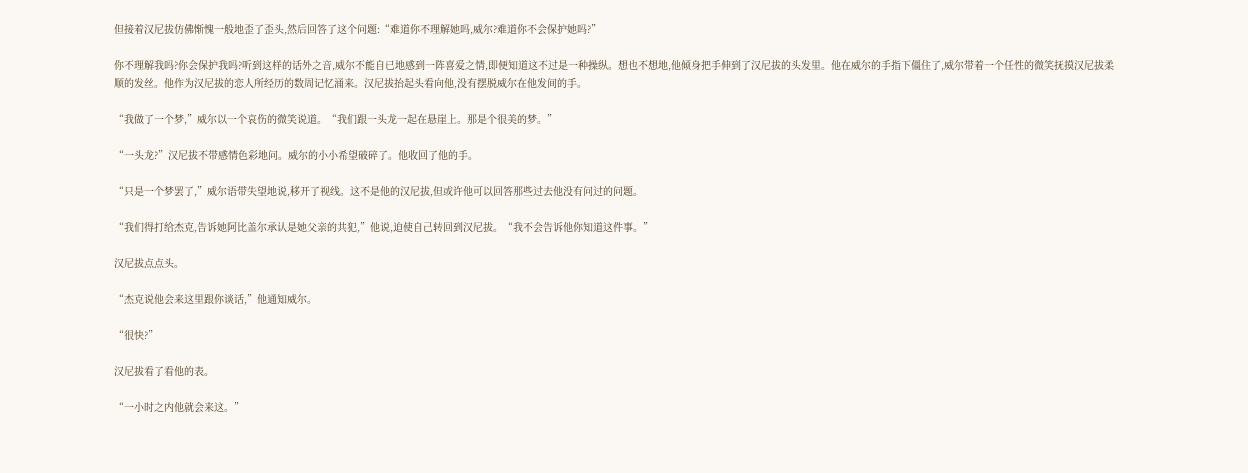但接着汉尼拔仿佛惭愧一般地歪了歪头,然后回答了这个问题:“难道你不理解她吗,威尔?难道你不会保护她吗?”

你不理解我吗?你会保护我吗?听到这样的话外之音,威尔不能自已地感到一阵喜爱之情,即便知道这不过是一种操纵。想也不想地,他倾身把手伸到了汉尼拔的头发里。他在威尔的手指下僵住了,威尔带着一个任性的微笑抚摸汉尼拔柔顺的发丝。他作为汉尼拔的恋人所经历的数周记忆涌来。汉尼拔抬起头看向他,没有摆脱威尔在他发间的手。

“我做了一个梦,”威尔以一个哀伤的微笑说道。“我们跟一头龙一起在悬崖上。那是个很美的梦。”

“一头龙?”汉尼拔不带感情色彩地问。威尔的小小希望破碎了。他收回了他的手。

“只是一个梦罢了,”威尔语带失望地说,移开了视线。这不是他的汉尼拔,但或许他可以回答那些过去他没有问过的问题。

“我们得打给杰克,告诉她阿比盖尔承认是她父亲的共犯,”他说,迫使自己转回到汉尼拔。“我不会告诉他你知道这件事。”

汉尼拔点点头。

“杰克说他会来这里跟你谈话,”他通知威尔。

“很快?”

汉尼拔看了看他的表。

“一小时之内他就会来这。”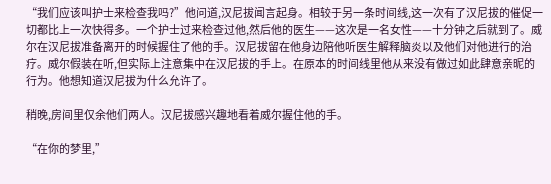“我们应该叫护士来检查我吗?”他问道,汉尼拔闻言起身。相较于另一条时间线,这一次有了汉尼拔的催促一切都比上一次快得多。一个护士过来检查过他,然后他的医生——这次是一名女性——十分钟之后就到了。威尔在汉尼拔准备离开的时候握住了他的手。汉尼拔留在他身边陪他听医生解释脑炎以及他们对他进行的治疗。威尔假装在听,但实际上注意集中在汉尼拔的手上。在原本的时间线里他从来没有做过如此肆意亲昵的行为。他想知道汉尼拔为什么允许了。

稍晚,房间里仅余他们两人。汉尼拔感兴趣地看着威尔握住他的手。

“在你的梦里,”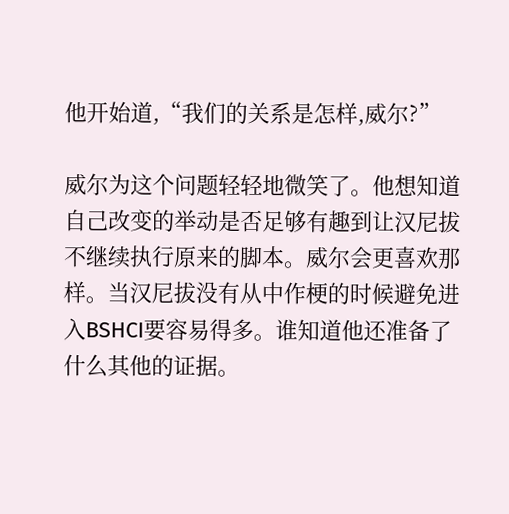他开始道,“我们的关系是怎样,威尔?”

威尔为这个问题轻轻地微笑了。他想知道自己改变的举动是否足够有趣到让汉尼拔不继续执行原来的脚本。威尔会更喜欢那样。当汉尼拔没有从中作梗的时候避免进入BSHCI要容易得多。谁知道他还准备了什么其他的证据。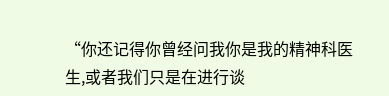“你还记得你曾经问我你是我的精神科医生,或者我们只是在进行谈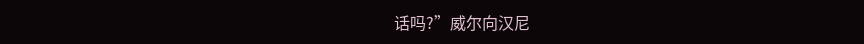话吗?”威尔向汉尼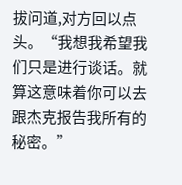拔问道,对方回以点头。“我想我希望我们只是进行谈话。就算这意味着你可以去跟杰克报告我所有的秘密。”